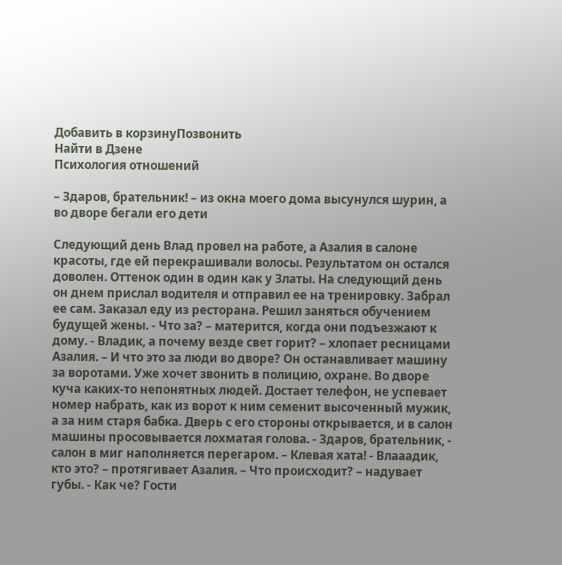Добавить в корзинуПозвонить
Найти в Дзене
Психология отношений

– Здаров, брательник! – из окна моего дома высунулся шурин, а во дворе бегали его дети

Следующий день Влад провел на работе, а Азалия в салоне красоты, где ей перекрашивали волосы. Результатом он остался доволен. Оттенок один в один как у Златы. На следующий день он днем прислал водителя и отправил ее на тренировку. Забрал ее сам. Заказал еду из ресторана. Решил заняться обучением будущей жены. - Что за? – матерится, когда они подъезжают к дому. - Владик, а почему везде свет горит? – хлопает ресницами Азалия. – И что это за люди во дворе? Он останавливает машину за воротами. Уже хочет звонить в полицию, охране. Во дворе куча каких-то непонятных людей. Достает телефон, не успевает номер набрать, как из ворот к ним семенит высоченный мужик, а за ним старя бабка. Дверь с его стороны открывается, и в салон машины просовывается лохматая голова. - Здаров, брательник, - салон в миг наполняется перегаром. – Клевая хата! - Влааадик, кто это? – протягивает Азалия. – Что происходит? – надувает губы. - Как че? Гости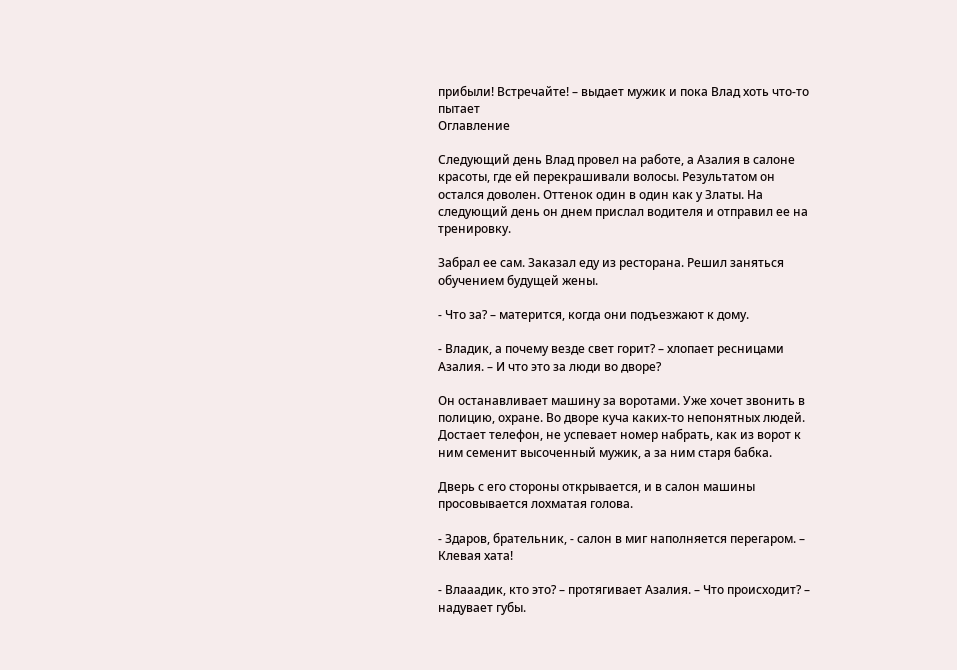прибыли! Встречайте! – выдает мужик и пока Влад хоть что-то пытает
Оглавление

Следующий день Влад провел на работе, а Азалия в салоне красоты, где ей перекрашивали волосы. Результатом он остался доволен. Оттенок один в один как у Златы. На следующий день он днем прислал водителя и отправил ее на тренировку.

Забрал ее сам. Заказал еду из ресторана. Решил заняться обучением будущей жены.

- Что за? – матерится, когда они подъезжают к дому.

- Владик, а почему везде свет горит? – хлопает ресницами Азалия. – И что это за люди во дворе?

Он останавливает машину за воротами. Уже хочет звонить в полицию, охране. Во дворе куча каких-то непонятных людей. Достает телефон, не успевает номер набрать, как из ворот к ним семенит высоченный мужик, а за ним старя бабка.

Дверь с его стороны открывается, и в салон машины просовывается лохматая голова.

- Здаров, брательник, - салон в миг наполняется перегаром. – Клевая хата!

- Влааадик, кто это? – протягивает Азалия. – Что происходит? – надувает губы.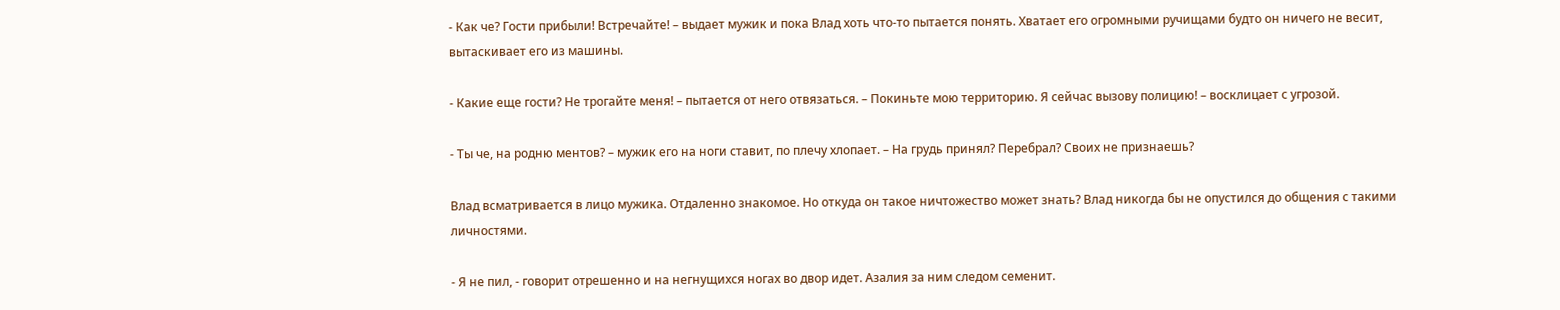- Как че? Гости прибыли! Встречайте! – выдает мужик и пока Влад хоть что-то пытается понять. Хватает его огромными ручищами будто он ничего не весит, вытаскивает его из машины.

- Какие еще гости? Не трогайте меня! – пытается от него отвязаться. – Покиньте мою территорию. Я сейчас вызову полицию! – восклицает с угрозой.

- Ты че, на родню ментов? – мужик его на ноги ставит, по плечу хлопает. – На грудь принял? Перебрал? Своих не признаешь?

Влад всматривается в лицо мужика. Отдаленно знакомое. Но откуда он такое ничтожество может знать? Влад никогда бы не опустился до общения с такими личностями.

- Я не пил, - говорит отрешенно и на негнущихся ногах во двор идет. Азалия за ним следом семенит.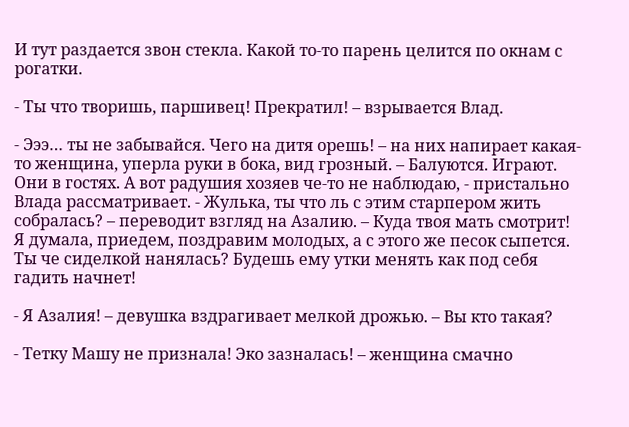И тут раздается звон стекла. Какой то-то парень целится по окнам с рогатки.

- Ты что творишь, паршивец! Прекратил! – взрывается Влад.

- Эээ… ты не забывайся. Чего на дитя орешь! – на них напирает какая-то женщина, уперла руки в бока, вид грозный. – Балуются. Играют. Они в гостях. А вот радушия хозяев че-то не наблюдаю, - пристально Влада рассматривает. - Жулька, ты что ль с этим старпером жить собралась? – переводит взгляд на Азалию. – Куда твоя мать смотрит! Я думала, приедем, поздравим молодых, а с этого же песок сыпется. Ты че сиделкой нанялась? Будешь ему утки менять как под себя гадить начнет!

- Я Азалия! – девушка вздрагивает мелкой дрожью. – Вы кто такая?

- Тетку Машу не признала! Эко зазналась! – женщина смачно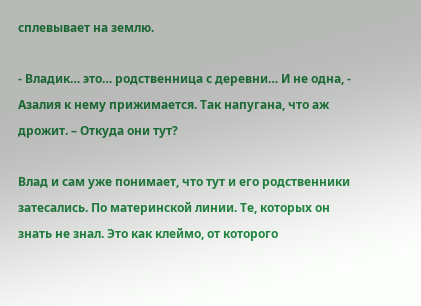сплевывает на землю.

- Владик… это… родственница с деревни… И не одна, - Азалия к нему прижимается. Так напугана, что аж дрожит. – Откуда они тут?

Влад и сам уже понимает, что тут и его родственники затесались. По материнской линии. Те, которых он знать не знал. Это как клеймо, от которого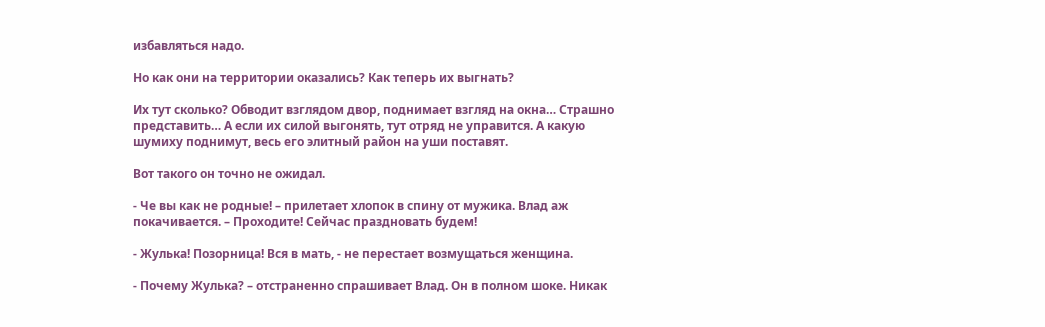избавляться надо.

Но как они на территории оказались? Как теперь их выгнать?

Их тут сколько? Обводит взглядом двор, поднимает взгляд на окна… Страшно представить… А если их силой выгонять, тут отряд не управится. А какую шумиху поднимут, весь его элитный район на уши поставят.

Вот такого он точно не ожидал.

- Че вы как не родные! – прилетает хлопок в спину от мужика. Влад аж покачивается. – Проходите! Сейчас праздновать будем!

- Жулька! Позорница! Вся в мать, - не перестает возмущаться женщина.

- Почему Жулька? – отстраненно спрашивает Влад. Он в полном шоке. Никак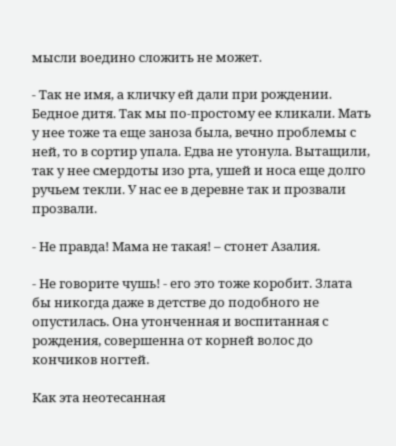мысли воедино сложить не может.

- Так не имя, а кличку ей дали при рождении. Бедное дитя. Так мы по-простому ее кликали. Мать у нее тоже та еще заноза была, вечно проблемы с ней, то в сортир упала. Едва не утонула. Вытащили, так у нее смердоты изо рта, ушей и носа еще долго ручьем текли. У нас ее в деревне так и прозвали прозвали.

- Не правда! Мама не такая! – стонет Азалия.

- Не говорите чушь! - его это тоже коробит. Злата бы никогда даже в детстве до подобного не опустилась. Она утонченная и воспитанная с рождения, совершенна от корней волос до кончиков ногтей.

Как эта неотесанная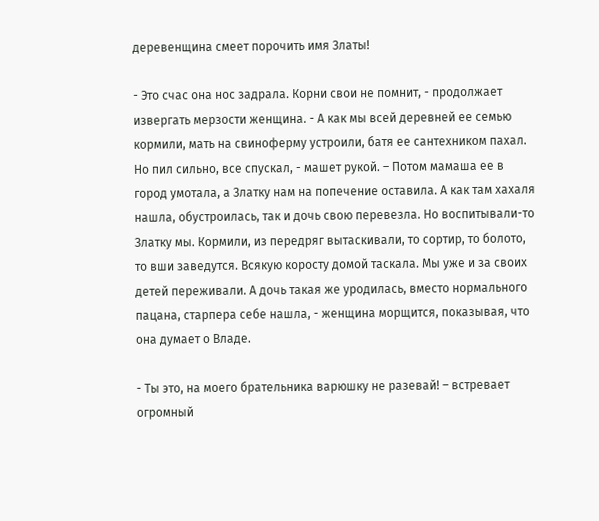деревенщина смеет порочить имя Златы!

- Это счас она нос задрала. Корни свои не помнит, - продолжает извергать мерзости женщина. - А как мы всей деревней ее семью кормили, мать на свиноферму устроили, батя ее сантехником пахал. Но пил сильно, все спускал, - машет рукой. – Потом мамаша ее в город умотала, а Златку нам на попечение оставила. А как там хахаля нашла, обустроилась, так и дочь свою перевезла. Но воспитывали-то Златку мы. Кормили, из передряг вытаскивали, то сортир, то болото, то вши заведутся. Всякую коросту домой таскала. Мы уже и за своих детей переживали. А дочь такая же уродилась, вместо нормального пацана, старпера себе нашла, - женщина морщится, показывая, что она думает о Владе.

- Ты это, на моего брательника варюшку не разевай! – встревает огромный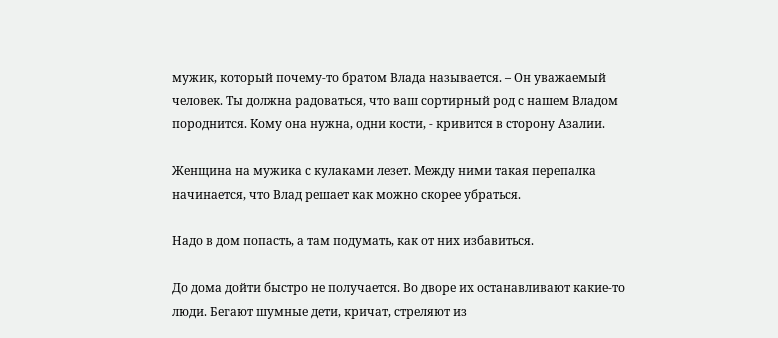мужик, который почему-то братом Влада называется. – Он уважаемый человек. Ты должна радоваться, что ваш сортирный род с нашем Владом породнится. Кому она нужна, одни кости, - кривится в сторону Азалии.

Женщина на мужика с кулаками лезет. Между ними такая перепалка начинается, что Влад решает как можно скорее убраться.

Надо в дом попасть, а там подумать, как от них избавиться.

До дома дойти быстро не получается. Во дворе их останавливают какие-то люди. Бегают шумные дети, кричат, стреляют из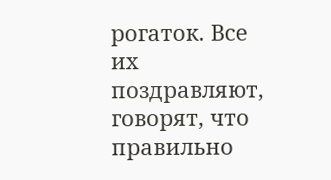рогаток. Все их поздравляют, говорят, что правильно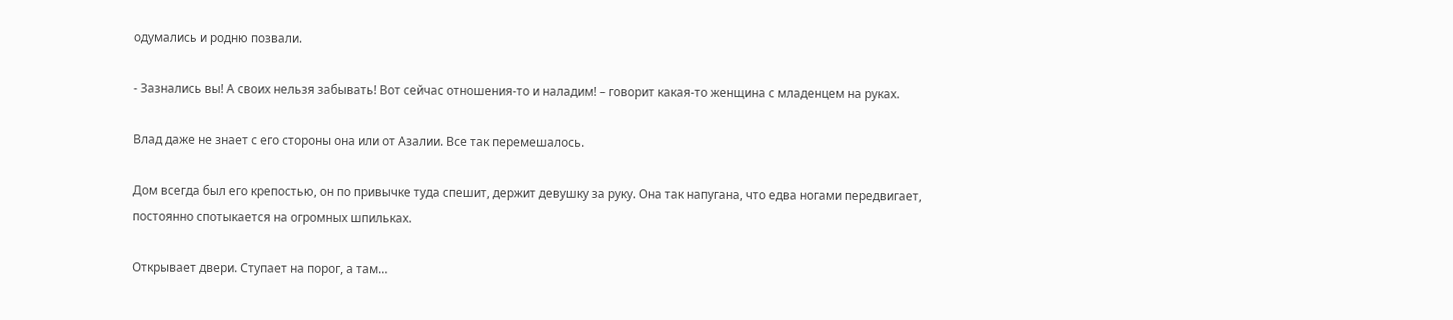одумались и родню позвали.

- Зазнались вы! А своих нельзя забывать! Вот сейчас отношения-то и наладим! – говорит какая-то женщина с младенцем на руках.

Влад даже не знает с его стороны она или от Азалии. Все так перемешалось.

Дом всегда был его крепостью, он по привычке туда спешит, держит девушку за руку. Она так напугана, что едва ногами передвигает, постоянно спотыкается на огромных шпильках.

Открывает двери. Ступает на порог, а там…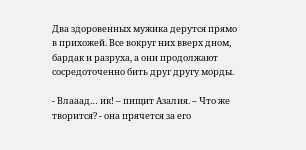Два здоровенных мужика дерутся прямо в прихожей. Все вокруг них вверх дном, бардак и разруха, а они продолжают сосредоточенно бить друг другу морды.

- Влааад… ик! – пищит Азалия. – Что же творится? - она прячется за его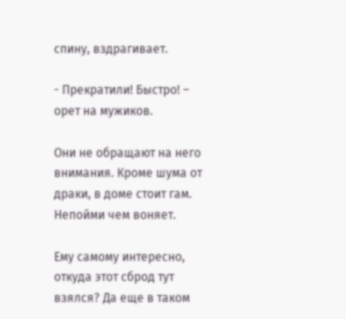спину, вздрагивает.

- Прекратили! Быстро! – орет на мужиков.

Они не обращают на него внимания. Кроме шума от драки, в доме стоит гам. Непойми чем воняет.

Ему самому интересно, откуда этот сброд тут взялся? Да еще в таком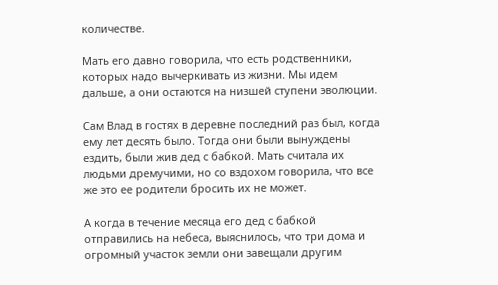количестве.

Мать его давно говорила, что есть родственники, которых надо вычеркивать из жизни. Мы идем дальше, а они остаются на низшей ступени эволюции.

Сам Влад в гостях в деревне последний раз был, когда ему лет десять было. Тогда они были вынуждены ездить, были жив дед с бабкой. Мать считала их людьми дремучими, но со вздохом говорила, что все же это ее родители бросить их не может.

А когда в течение месяца его дед с бабкой отправились на небеса, выяснилось, что три дома и огромный участок земли они завещали другим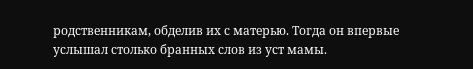родственникам, обделив их с матерью. Тогда он впервые услышал столько бранных слов из уст мамы.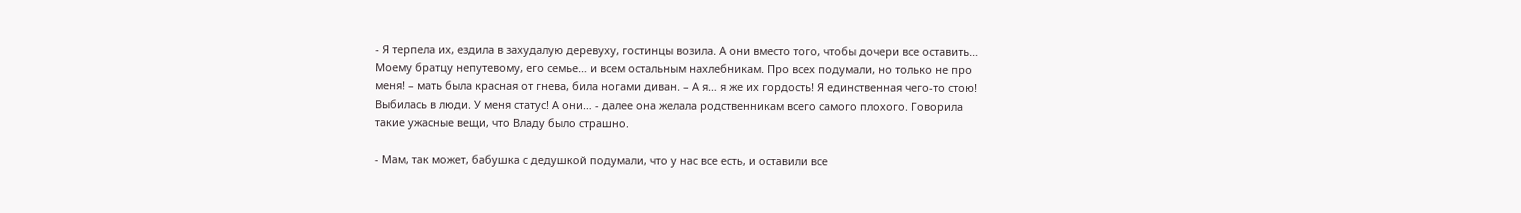- Я терпела их, ездила в захудалую деревуху, гостинцы возила. А они вместо того, чтобы дочери все оставить… Моему братцу непутевому, его семье… и всем остальным нахлебникам. Про всех подумали, но только не про меня! – мать была красная от гнева, била ногами диван. – А я… я же их гордость! Я единственная чего-то стою! Выбилась в люди. У меня статус! А они… - далее она желала родственникам всего самого плохого. Говорила такие ужасные вещи, что Владу было страшно.

- Мам, так может, бабушка с дедушкой подумали, что у нас все есть, и оставили все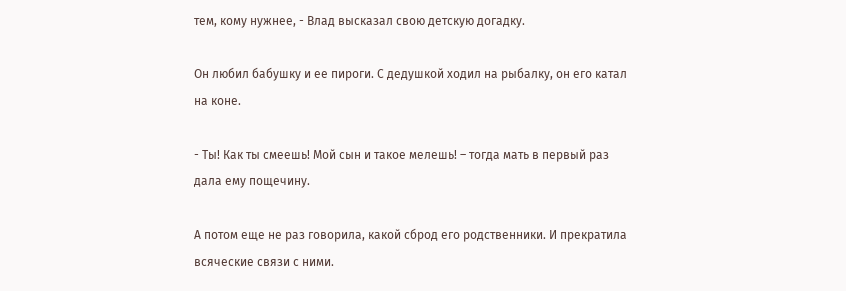тем, кому нужнее, - Влад высказал свою детскую догадку.

Он любил бабушку и ее пироги. С дедушкой ходил на рыбалку, он его катал на коне.

- Ты! Как ты смеешь! Мой сын и такое мелешь! – тогда мать в первый раз дала ему пощечину.

А потом еще не раз говорила, какой сброд его родственники. И прекратила всяческие связи с ними.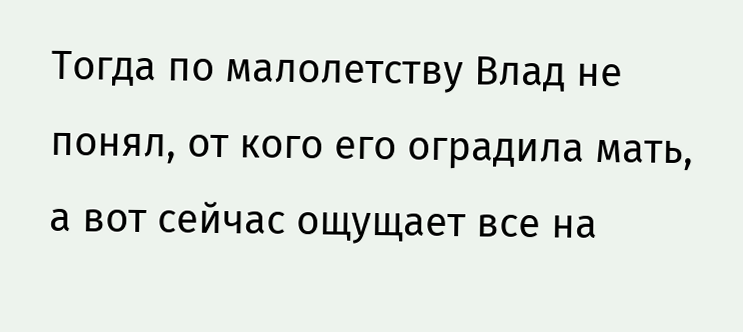Тогда по малолетству Влад не понял, от кого его оградила мать, а вот сейчас ощущает все на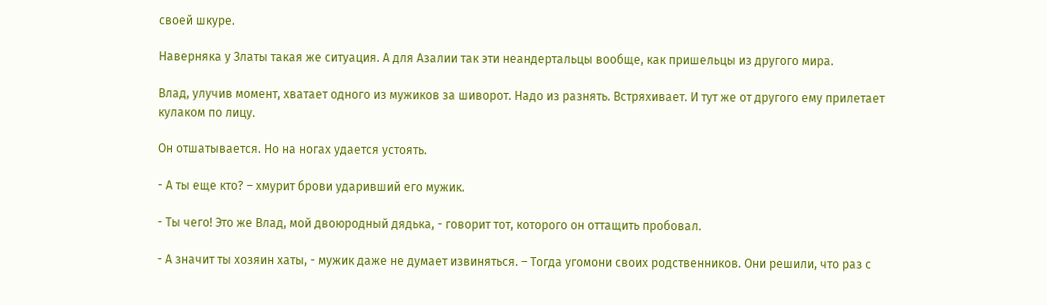своей шкуре.

Наверняка у Златы такая же ситуация. А для Азалии так эти неандертальцы вообще, как пришельцы из другого мира.

Влад, улучив момент, хватает одного из мужиков за шиворот. Надо из разнять. Встряхивает. И тут же от другого ему прилетает кулаком по лицу.

Он отшатывается. Но на ногах удается устоять.

- А ты еще кто? – хмурит брови ударивший его мужик.

- Ты чего! Это же Влад, мой двоюродный дядька, - говорит тот, которого он оттащить пробовал.

- А значит ты хозяин хаты, - мужик даже не думает извиняться. – Тогда угомони своих родственников. Они решили, что раз с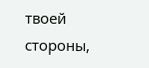твоей стороны,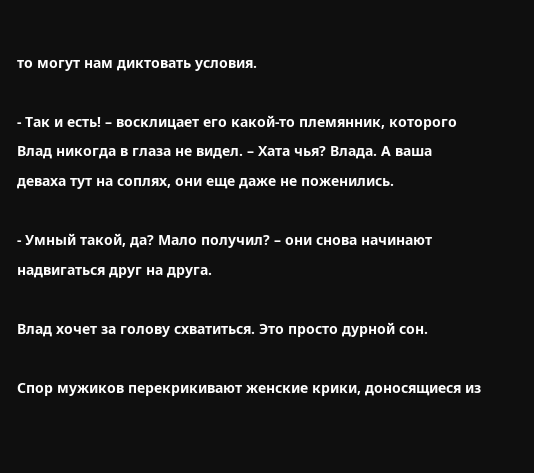то могут нам диктовать условия.

- Так и есть! – восклицает его какой-то племянник, которого Влад никогда в глаза не видел. – Хата чья? Влада. А ваша деваха тут на соплях, они еще даже не поженились.

- Умный такой, да? Мало получил? – они снова начинают надвигаться друг на друга.

Влад хочет за голову схватиться. Это просто дурной сон.

Спор мужиков перекрикивают женские крики, доносящиеся из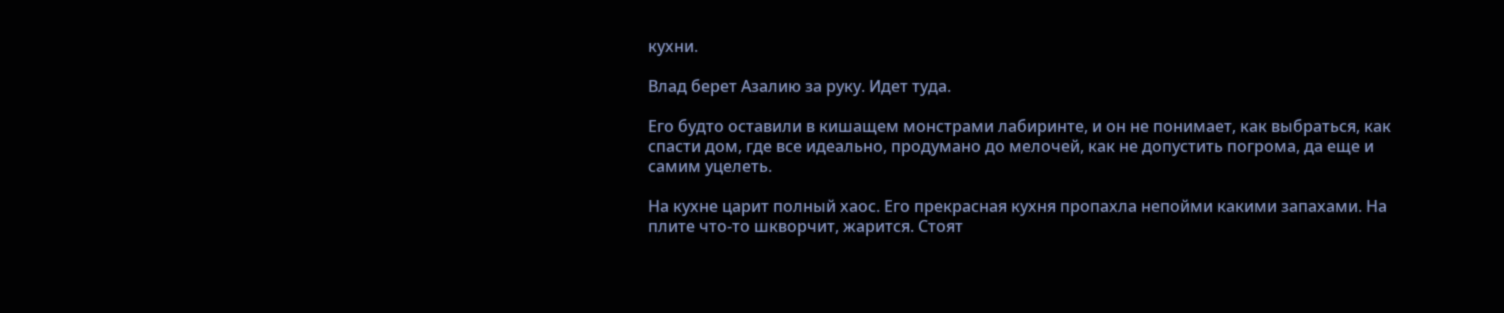кухни.

Влад берет Азалию за руку. Идет туда.

Его будто оставили в кишащем монстрами лабиринте, и он не понимает, как выбраться, как спасти дом, где все идеально, продумано до мелочей, как не допустить погрома, да еще и самим уцелеть.

На кухне царит полный хаос. Его прекрасная кухня пропахла непойми какими запахами. На плите что-то шкворчит, жарится. Стоят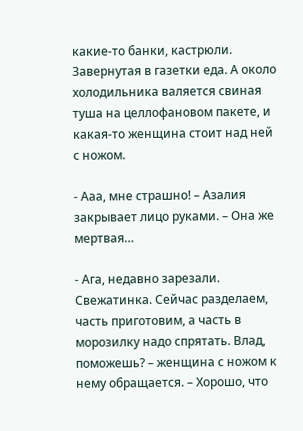какие-то банки, кастрюли. Завернутая в газетки еда. А около холодильника валяется свиная туша на целлофановом пакете, и какая-то женщина стоит над ней с ножом.

- Ааа, мне страшно! – Азалия закрывает лицо руками. – Она же мертвая…

- Ага, недавно зарезали. Свежатинка. Сейчас разделаем, часть приготовим, а часть в морозилку надо спрятать. Влад, поможешь? – женщина с ножом к нему обращается. – Хорошо, что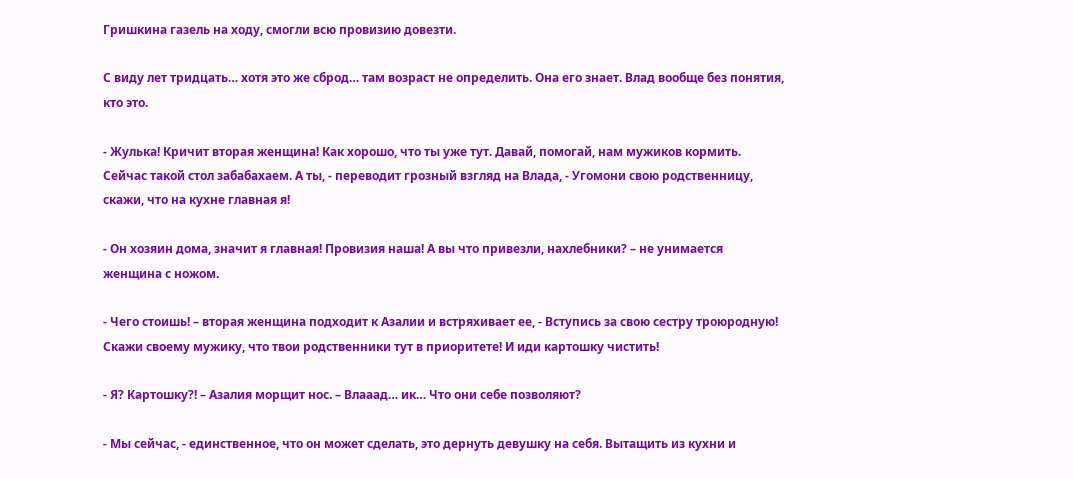Гришкина газель на ходу, смогли всю провизию довезти.

С виду лет тридцать… хотя это же сброд… там возраст не определить. Она его знает. Влад вообще без понятия, кто это.

- Жулька! Кричит вторая женщина! Как хорошо, что ты уже тут. Давай, помогай, нам мужиков кормить. Сейчас такой стол забабахаем. А ты, - переводит грозный взгляд на Влада, - Угомони свою родственницу, скажи, что на кухне главная я!

- Он хозяин дома, значит я главная! Провизия наша! А вы что привезли, нахлебники? – не унимается женщина с ножом.

- Чего стоишь! – вторая женщина подходит к Азалии и встряхивает ее, - Вступись за свою сестру троюродную! Скажи своему мужику, что твои родственники тут в приоритете! И иди картошку чистить!

- Я? Картошку?! – Азалия морщит нос. – Влааад… ик… Что они себе позволяют?

- Мы сейчас, - единственное, что он может сделать, это дернуть девушку на себя. Вытащить из кухни и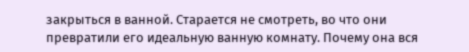закрыться в ванной. Старается не смотреть, во что они превратили его идеальную ванную комнату. Почему она вся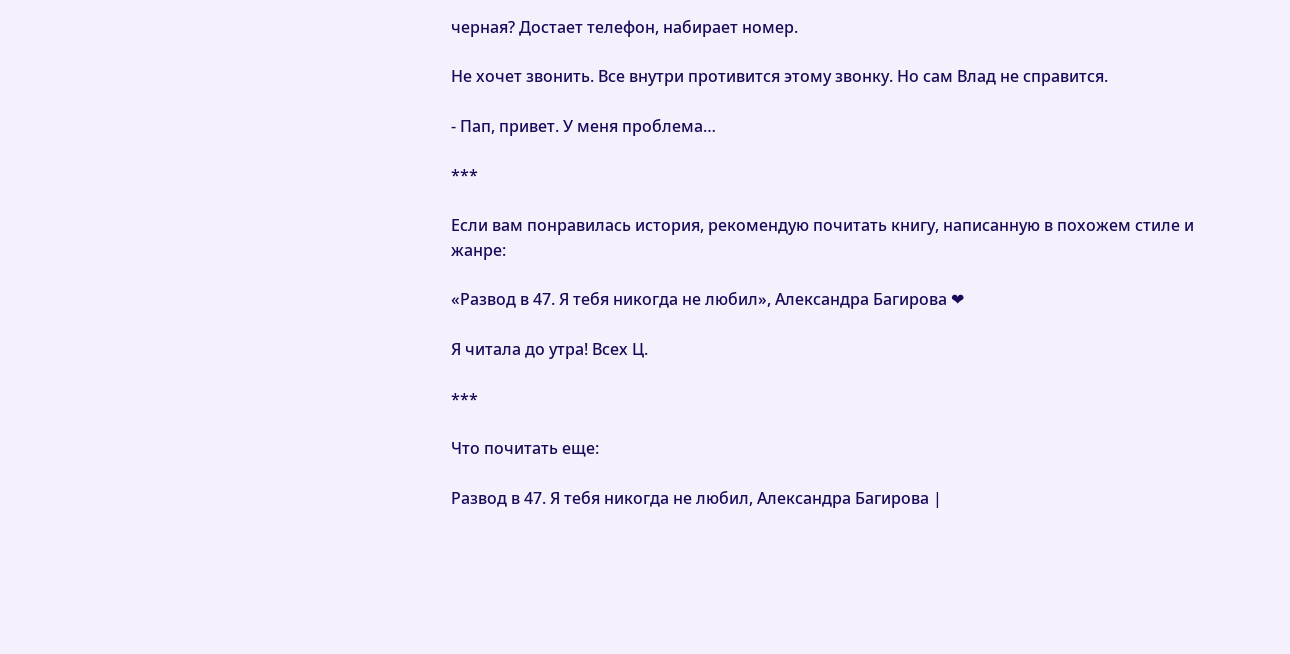черная? Достает телефон, набирает номер.

Не хочет звонить. Все внутри противится этому звонку. Но сам Влад не справится.

- Пап, привет. У меня проблема…

***

Если вам понравилась история, рекомендую почитать книгу, написанную в похожем стиле и жанре:

«Развод в 47. Я тебя никогда не любил», Александра Багирова ❤

Я читала до утра! Всех Ц.

***

Что почитать еще:

Развод в 47. Я тебя никогда не любил, Александра Багирова |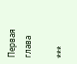Первая глава

***